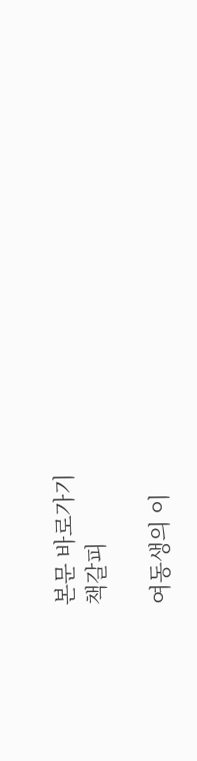본문 바로가기
책갈피

여동생의 이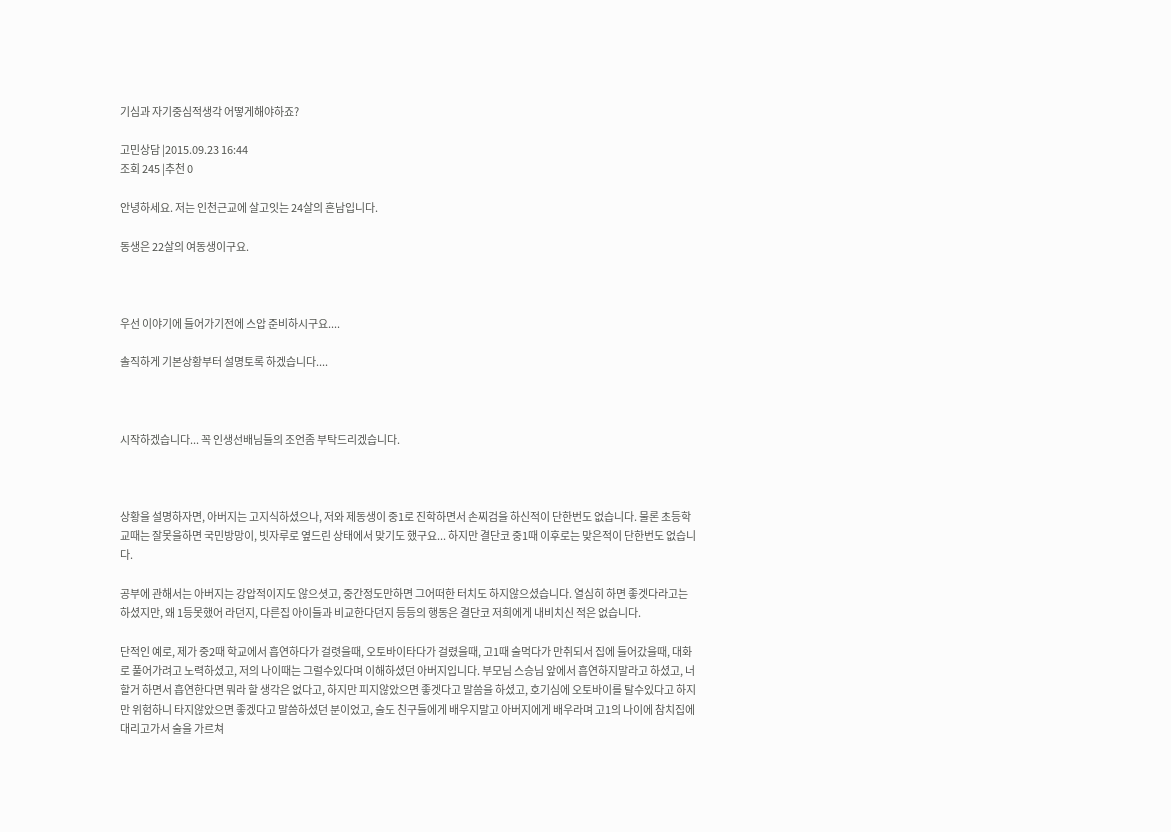기심과 자기중심적생각 어떻게해야하죠?

고민상담 |2015.09.23 16:44
조회 245 |추천 0

안녕하세요. 저는 인천근교에 살고잇는 24살의 흔남입니다.

동생은 22살의 여동생이구요.



우선 이야기에 들어가기전에 스압 준비하시구요....

솔직하게 기본상황부터 설명토록 하겠습니다....



시작하겠습니다... 꼭 인생선배님들의 조언좀 부탁드리겠습니다.



상황을 설명하자면, 아버지는 고지식하셨으나, 저와 제동생이 중1로 진학하면서 손찌검을 하신적이 단한번도 없습니다. 물론 초등학교때는 잘못을하면 국민방망이, 빗자루로 옆드린 상태에서 맞기도 했구요... 하지만 결단코 중1때 이후로는 맞은적이 단한번도 없습니다.

공부에 관해서는 아버지는 강압적이지도 않으셧고, 중간정도만하면 그어떠한 터치도 하지않으셨습니다. 열심히 하면 좋겟다라고는 하셨지만, 왜 1등못했어 라던지, 다른집 아이들과 비교한다던지 등등의 행동은 결단코 저희에게 내비치신 적은 없습니다.

단적인 예로, 제가 중2때 학교에서 흡연하다가 걸렷을때, 오토바이타다가 걸렸을때, 고1때 술먹다가 만취되서 집에 들어갔을때, 대화로 풀어가려고 노력하셨고, 저의 나이때는 그럴수있다며 이해하셨던 아버지입니다. 부모님 스승님 앞에서 흡연하지말라고 하셨고, 너할거 하면서 흡연한다면 뭐라 할 생각은 없다고, 하지만 피지않았으면 좋겟다고 말씀을 하셨고, 호기심에 오토바이를 탈수있다고 하지만 위험하니 타지않았으면 좋겠다고 말씀하셨던 분이었고, 술도 친구들에게 배우지말고 아버지에게 배우라며 고1의 나이에 참치집에 대리고가서 술을 가르쳐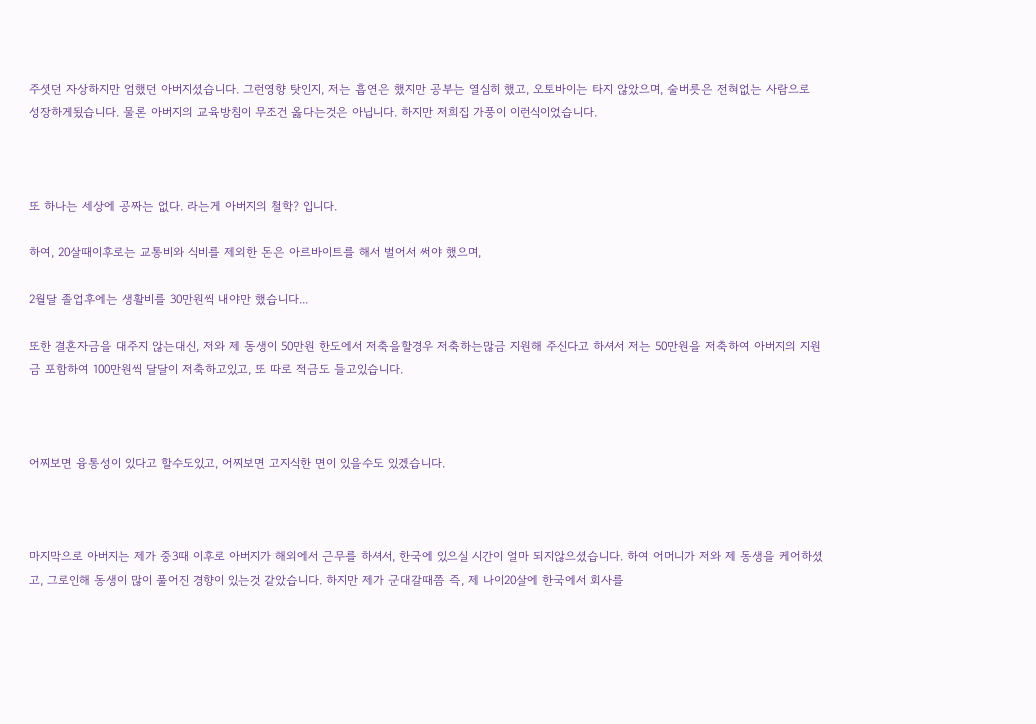주셧던 자상하지만 엄했던 아버지셨습니다. 그런영향 탓인지, 저는 흡연은 했지만 공부는 열심히 했고, 오토바이는 타지 않았으며, 술버릇은 전혀없는 사람으로 성장하게됬습니다. 물론 아버지의 교육방침이 무조건 옳다는것은 아닙니다. 하지만 저희집 가풍이 이런식이었습니다.



또 하나는 세상에 공짜는 없다. 라는게 아버지의 철학? 입니다.

하여, 20살때이후로는 교통비와 식비를 제외한 돈은 아르바이트를 해서 벌어서 써야 했으며,

2월달 졸업후에는 생활비를 30만원씩 내야만 했습니다...

또한 결혼자금을 대주지 않는대신, 저와 제 동생이 50만원 한도에서 저축을할경우 저축하는많금 지원해 주신다고 하셔서 저는 50만원을 저축하여 아버지의 지원금 포함하여 100만원씩 달달이 저축하고있고, 또 따로 적금도 들고있습니다.



어찌보면 융통성이 있다고 할수도있고, 어찌보면 고지식한 면이 있을수도 있겠습니다.



마지막으로 아버지는 제가 중3때 이후로 아버지가 해외에서 근무를 하셔서, 한국에 있으실 시간이 얼마 되지않으셨습니다. 하여 어머니가 저와 제 동생을 케어하셨고, 그로인해 동생이 많이 풀어진 경향이 있는것 같았습니다. 하지만 제가 군대갈때쯤 즉, 제 나이20살에 한국에서 회사를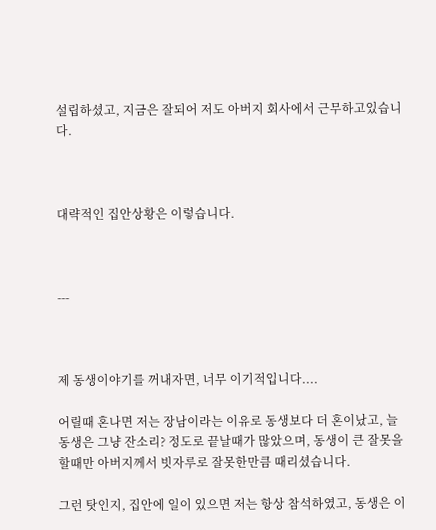설립하셨고, 지금은 잘되어 저도 아버지 회사에서 근무하고있습니다.



대략적인 집안상황은 이렇습니다.



---



제 동생이야기를 꺼내자면, 너무 이기적입니다....

어릴때 혼나면 저는 장남이라는 이유로 동생보다 더 혼이났고, 늘 동생은 그냥 잔소리? 정도로 끝날때가 많았으며, 동생이 큰 잘못을할때만 아버지께서 빗자루로 잘못한만큼 때리셨습니다.

그런 탓인지, 집안에 일이 있으면 저는 항상 참석하였고, 동생은 이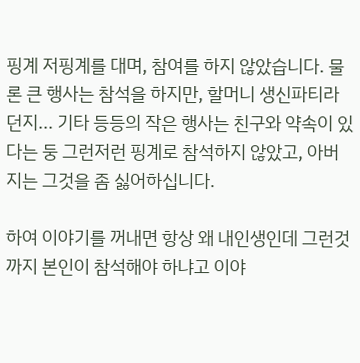핑계 저핑계를 대며, 참여를 하지 않았습니다. 물론 큰 행사는 참석을 하지만, 할머니 생신파티라던지... 기타 등등의 작은 행사는 친구와 약속이 있다는 둥 그런저런 핑계로 참석하지 않았고, 아버지는 그것을 좀 싫어하십니다.

하여 이야기를 꺼내면 항상 왜 내인생인데 그런것까지 본인이 참석해야 하냐고 이야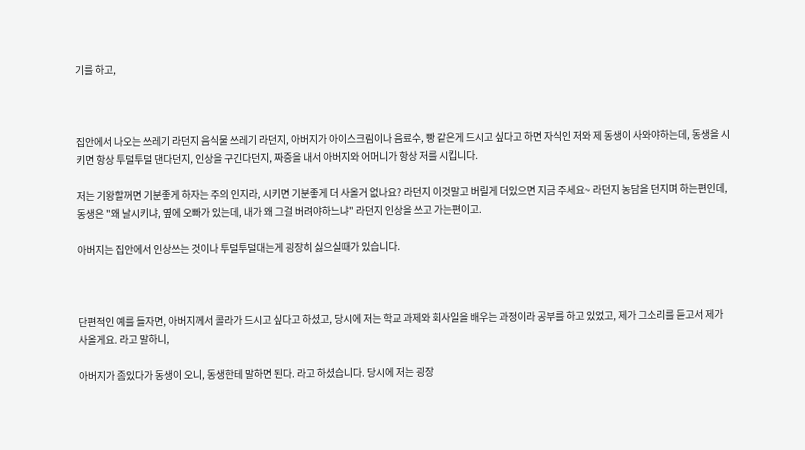기를 하고,



집안에서 나오는 쓰레기 라던지 음식물 쓰레기 라던지, 아버지가 아이스크림이나 음료수, 빵 같은게 드시고 싶다고 하면 자식인 저와 제 동생이 사와야하는데, 동생을 시키면 항상 투덜투덜 댄다던지, 인상을 구긴다던지, 짜증을 내서 아버지와 어머니가 항상 저를 시킵니다.

저는 기왕할꺼면 기분좋게 하자는 주의 인지라, 시키면 기분좋게 더 사올거 없나요? 라던지 이것말고 버릴게 더있으면 지금 주세요~ 라던지 농담을 던지며 하는편인데, 동생은 "왜 날시키냐, 옆에 오빠가 있는데, 내가 왜 그걸 버려야하느냐" 라던지 인상을 쓰고 가는편이고.

아버지는 집안에서 인상쓰는 것이나 투덜투덜대는게 굉장히 싫으실때가 있습니다.



단편적인 예를 들자면, 아버지께서 콜라가 드시고 싶다고 하셨고, 당시에 저는 학교 과제와 회사일을 배우는 과정이라 공부를 하고 있었고, 제가 그소리를 듣고서 제가 사올게요. 라고 말하니,

아버지가 좀있다가 동생이 오니, 동생한테 말하면 된다. 라고 하셨습니다. 당시에 저는 굉장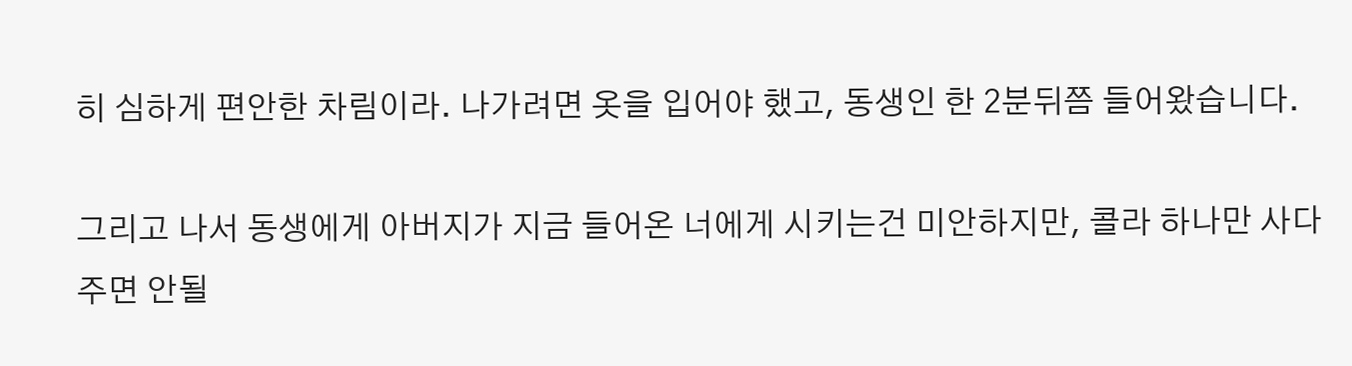히 심하게 편안한 차림이라. 나가려면 옷을 입어야 했고, 동생인 한 2분뒤쯤 들어왔습니다.

그리고 나서 동생에게 아버지가 지금 들어온 너에게 시키는건 미안하지만, 콜라 하나만 사다주면 안될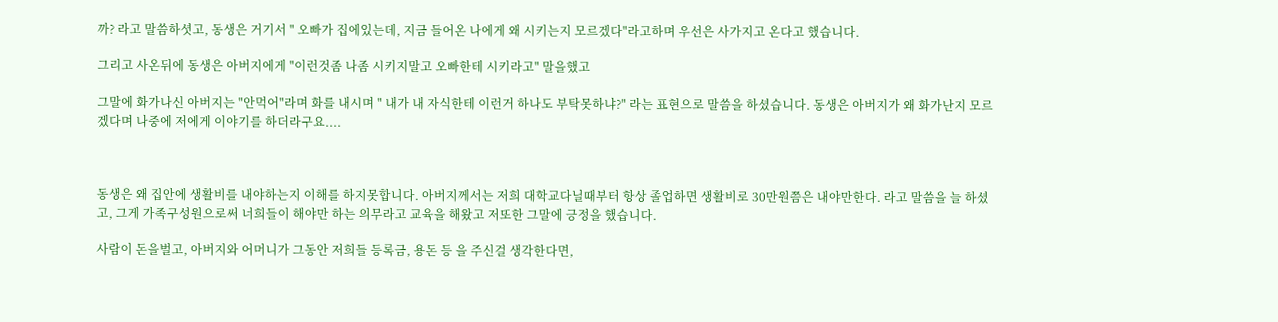까? 라고 말씀하셧고, 동생은 거기서 " 오빠가 집에있는데, 지금 들어온 나에게 왜 시키는지 모르겠다"라고하며 우선은 사가지고 온다고 했습니다.

그리고 사온뒤에 동생은 아버지에게 "이런것좀 나좀 시키지말고 오빠한테 시키라고" 말을했고

그말에 화가나신 아버지는 "안먹어"라며 화를 내시며 " 내가 내 자식한테 이런거 하나도 부탁못하냐?" 라는 표현으로 말씀을 하셨습니다. 동생은 아버지가 왜 화가난지 모르겠다며 나중에 저에게 이야기를 하더라구요....



동생은 왜 집안에 생활비를 내야하는지 이해를 하지못합니다. 아버지께서는 저희 대학교다닐때부터 항상 졸업하면 생활비로 30만원쯤은 내야만한다. 라고 말씀을 늘 하셨고, 그게 가족구성원으로써 너희들이 해야만 하는 의무라고 교육을 해왔고 저또한 그말에 긍정을 했습니다.

사람이 돈을벌고, 아버지와 어머니가 그동안 저희들 등록금, 용돈 등 을 주신걸 생각한다면,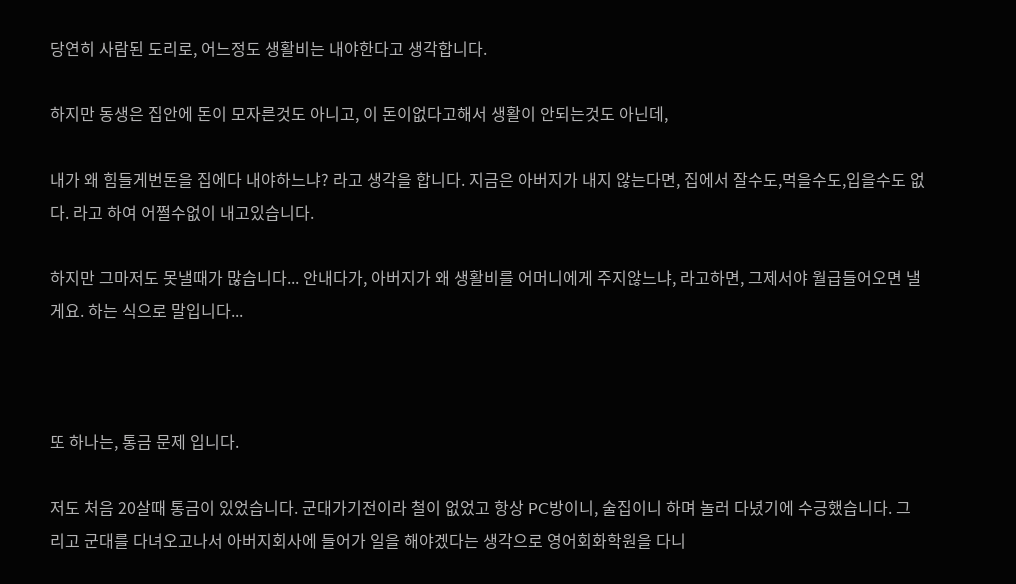당연히 사람된 도리로, 어느정도 생활비는 내야한다고 생각합니다.

하지만 동생은 집안에 돈이 모자른것도 아니고, 이 돈이없다고해서 생활이 안되는것도 아닌데,

내가 왜 힘들게번돈을 집에다 내야하느냐? 라고 생각을 합니다. 지금은 아버지가 내지 않는다면, 집에서 잘수도,먹을수도,입을수도 없다. 라고 하여 어쩔수없이 내고있습니다.

하지만 그마저도 못낼때가 많습니다... 안내다가, 아버지가 왜 생활비를 어머니에게 주지않느냐, 라고하면, 그제서야 월급들어오면 낼게요. 하는 식으로 말입니다...



또 하나는, 통금 문제 입니다.

저도 처음 20살때 통금이 있었습니다. 군대가기전이라 철이 없었고 항상 PC방이니, 술집이니 하며 놀러 다녔기에 수긍했습니다. 그리고 군대를 다녀오고나서 아버지회사에 들어가 일을 해야겠다는 생각으로 영어회화학원을 다니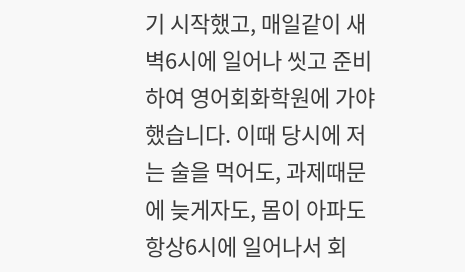기 시작했고, 매일같이 새벽6시에 일어나 씻고 준비하여 영어회화학원에 가야했습니다. 이때 당시에 저는 술을 먹어도, 과제때문에 늦게자도, 몸이 아파도 항상6시에 일어나서 회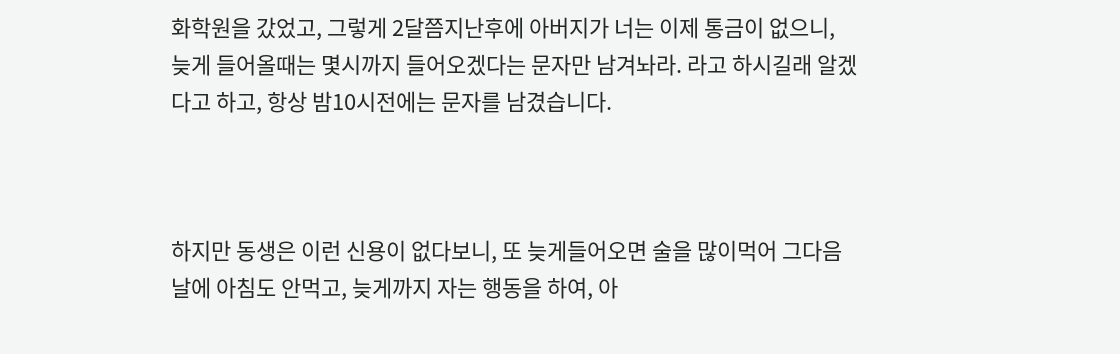화학원을 갔었고, 그렇게 2달쯤지난후에 아버지가 너는 이제 통금이 없으니, 늦게 들어올때는 몇시까지 들어오겠다는 문자만 남겨놔라. 라고 하시길래 알겠다고 하고, 항상 밤10시전에는 문자를 남겼습니다.



하지만 동생은 이런 신용이 없다보니, 또 늦게들어오면 술을 많이먹어 그다음날에 아침도 안먹고, 늦게까지 자는 행동을 하여, 아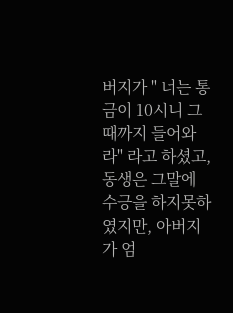버지가 " 너는 통금이 10시니 그때까지 들어와라" 라고 하셨고, 동생은 그말에 수긍을 하지못하였지만, 아버지가 엄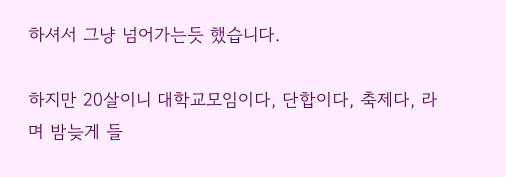하셔서 그냥 넘어가는듯 했습니다.

하지만 20살이니 대학교모임이다, 단합이다, 축제다, 라며 밤늦게 들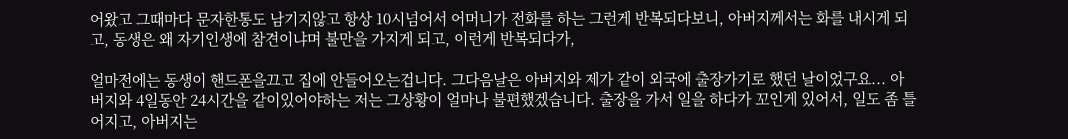어왔고 그때마다 문자한통도 남기지않고 항상 10시넘어서 어머니가 전화를 하는 그런게 반복되다보니, 아버지께서는 화를 내시게 되고, 동생은 왜 자기인생에 참견이냐며 불만을 가지게 되고, 이런게 반복되다가,

얼마전에는 동생이 핸드폰을끄고 집에 안들어오는겁니다. 그다음날은 아버지와 제가 같이 외국에 출장가기로 했던 날이었구요... 아버지와 4일동안 24시간을 같이있어야하는 저는 그상황이 얼마나 불편했겠습니다. 출장을 가서 일을 하다가 꼬인게 있어서, 일도 좀 틀어지고, 아버지는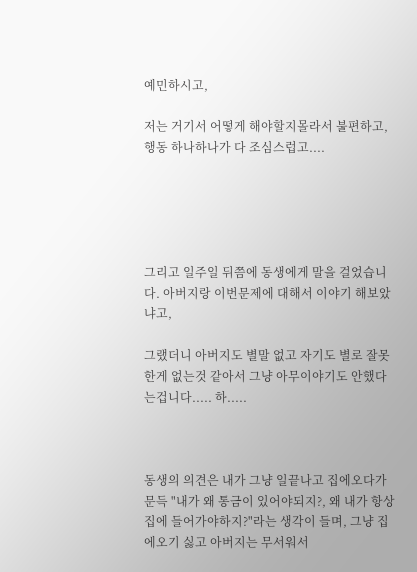예민하시고,

저는 거기서 어떻게 해야할지몰라서 불편하고, 행동 하나하나가 다 조심스럽고....





그리고 일주일 뒤쯤에 동생에게 말을 걸었습니다. 아버지랑 이번문제에 대해서 이야기 해보았냐고,

그랬더니 아버지도 별말 없고 자기도 별로 잘못한게 없는것 같아서 그냥 아무이야기도 안했다는겁니다..... 하.....



동생의 의견은 내가 그냥 일끝나고 집에오다가 문득 "내가 왜 통금이 있어야되지?, 왜 내가 항상 집에 들어가야하지?"라는 생각이 들며, 그냥 집에오기 싫고 아버지는 무서워서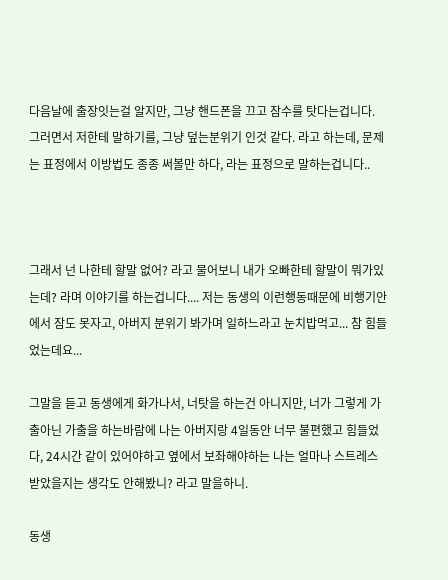다음날에 출장잇는걸 알지만, 그냥 핸드폰을 끄고 잠수를 탓다는겁니다. 그러면서 저한테 말하기를, 그냥 덮는분위기 인것 같다. 라고 하는데, 문제는 표정에서 이방법도 종종 써볼만 하다, 라는 표정으로 말하는겁니다..



그래서 넌 나한테 할말 없어? 라고 물어보니 내가 오빠한테 할말이 뭐가있는데? 라며 이야기를 하는겁니다.... 저는 동생의 이런행동때문에 비행기안에서 잠도 못자고, 아버지 분위기 봐가며 일하느라고 눈치밥먹고... 참 힘들었는데요...

그말을 듣고 동생에게 화가나서, 너탓을 하는건 아니지만, 너가 그렇게 가출아닌 가출을 하는바람에 나는 아버지랑 4일동안 너무 불편했고 힘들었다, 24시간 같이 있어야하고 옆에서 보좌해야하는 나는 얼마나 스트레스 받았을지는 생각도 안해봤니? 라고 말을하니.

동생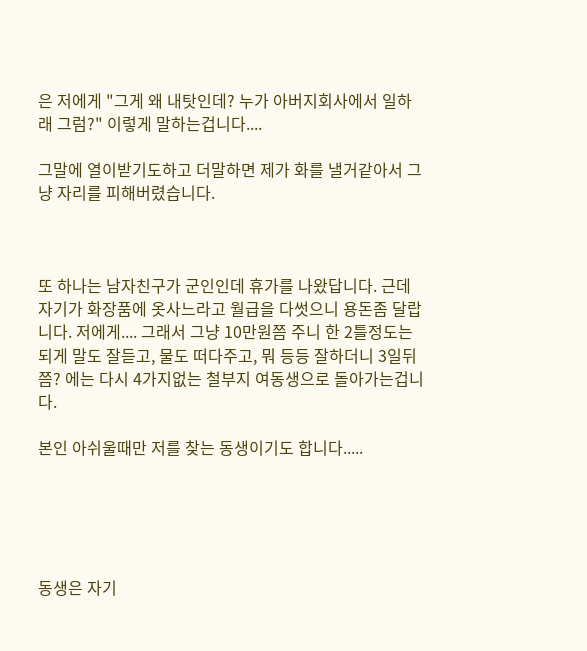은 저에게 "그게 왜 내탓인데? 누가 아버지회사에서 일하래 그럼?" 이렇게 말하는겁니다....

그말에 열이받기도하고 더말하면 제가 화를 낼거같아서 그냥 자리를 피해버렸습니다.



또 하나는 남자친구가 군인인데 휴가를 나왔답니다. 근데 자기가 화장품에 옷사느라고 월급을 다썻으니 용돈좀 달랍니다. 저에게.... 그래서 그냥 10만원쯤 주니 한 2틀정도는 되게 말도 잘듣고, 물도 떠다주고, 뭐 등등 잘하더니 3일뒤쯤? 에는 다시 4가지없는 철부지 여동생으로 돌아가는겁니다.

본인 아쉬울때만 저를 찾는 동생이기도 합니다.....





동생은 자기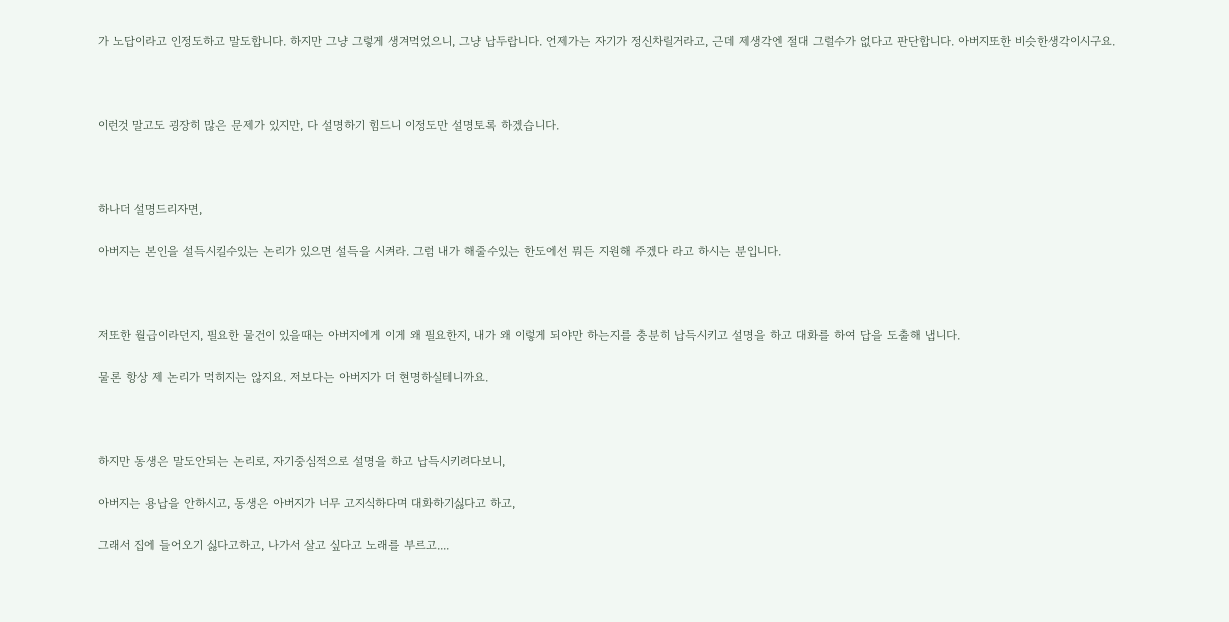가 노답이라고 인정도하고 말도합니다. 하지만 그냥 그렇게 생겨먹었으니, 그냥 납두랍니다. 언제가는 자기가 정신차릴거라고, 근데 제생각엔 절대 그럴수가 없다고 판단합니다. 아버지또한 비슷한생각이시구요.



이런것 말고도 굉장히 많은 문제가 있지만, 다 설명하기 힘드니 이정도만 설명토록 하겠습니다.



하나더 설명드리자면,

아버지는 본인을 설득시킬수있는 논리가 있으면 설득을 시켜라. 그럼 내가 해줄수있는 한도에선 뭐든 지원해 주겠다 라고 하시는 분입니다.



저또한 월급이라던지, 필요한 물건이 있을때는 아버지에게 이게 왜 필요한지, 내가 왜 이렇게 되야만 하는지를 충분히 납득시키고 설명을 하고 대화를 하여 답을 도출해 냅니다.

물론 항상 제 논리가 먹히지는 않지요. 저보다는 아버지가 더 현명하실테니까요.



하지만 동생은 말도안되는 논리로, 자기중심적으로 설명을 하고 납득시키려다보니,

아버지는 용납을 안하시고, 동생은 아버지가 너무 고지식하다며 대화하기싫다고 하고,

그래서 집에 들어오기 싫다고하고, 나가서 살고 싶다고 노래를 부르고....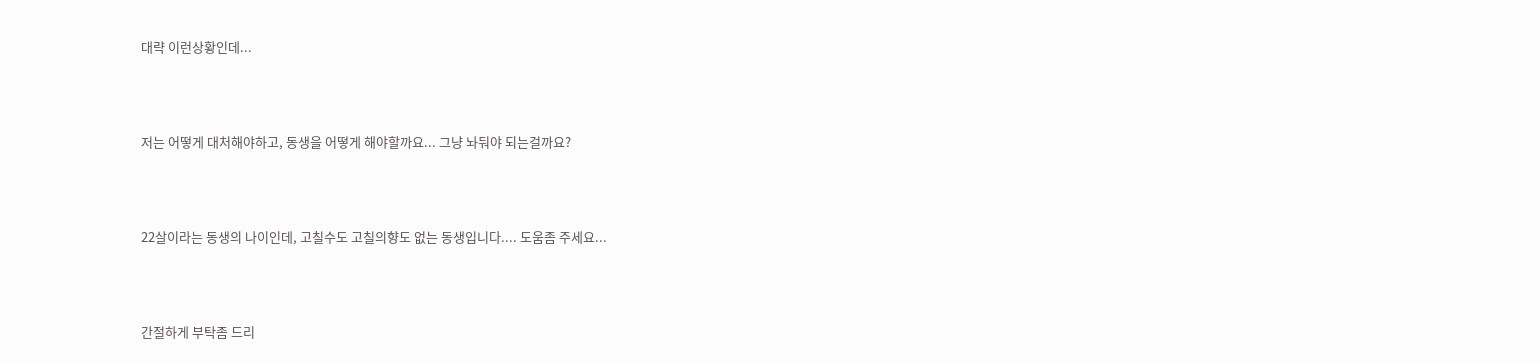대략 이런상황인데...



저는 어떻게 대처해야하고, 동생을 어떻게 해야할까요... 그냥 놔둬야 되는걸까요?



22살이라는 동생의 나이인데, 고칠수도 고칠의향도 없는 동생입니다.... 도움좀 주세요...



간절하게 부탁좀 드리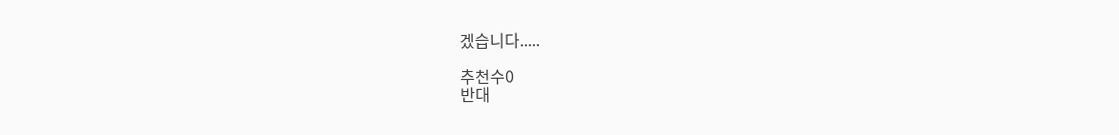겠습니다.....

추천수0
반대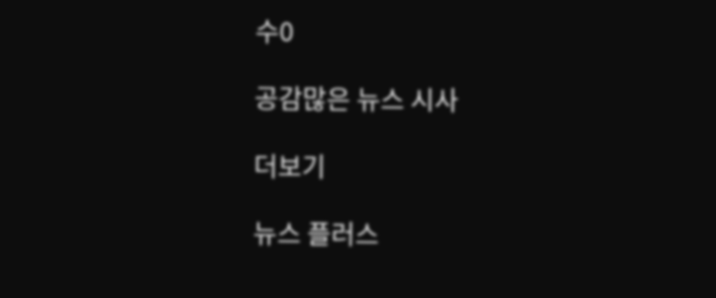수0

공감많은 뉴스 시사

더보기

뉴스 플러스